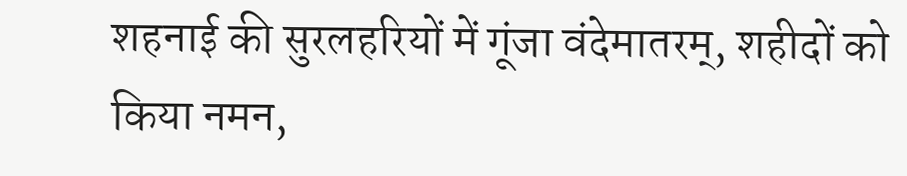शहनाई की सुरलहरियों में गूंजा वंदेमातरम्, शहीदों को किया नमन,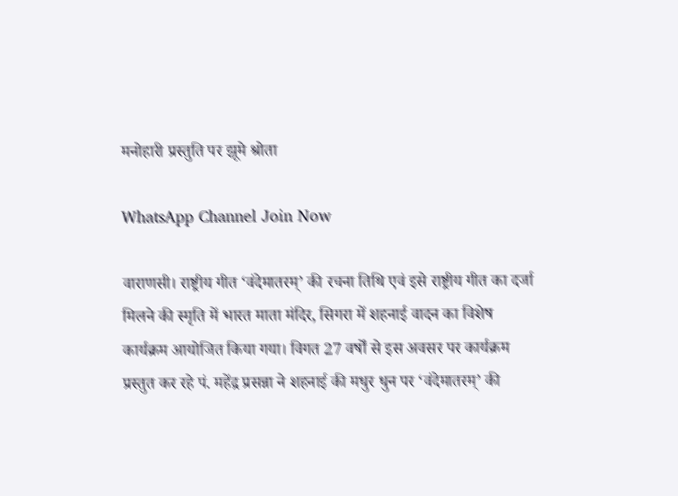मनोहारी प्रस्तुति पर झूमे श्रोता

WhatsApp Channel Join Now

वाराणसी। राष्ट्रीय गीत ‘वंदेमातरम्’ की रचना तिथि एवं इसे राष्ट्रीय गीत का दर्जा मिलने की स्मृति में भारत माता मंदिर, सिगरा में शहनाई वादन का विशेष कार्यक्रम आयोजित किया गया। विगत 27 वर्षों से इस अवसर पर कार्यक्रम प्रस्तुत कर रहे पं. महेंद्र प्रसन्ना ने शहनाई की मधुर धुन पर ‘वंदेमातरम्’ की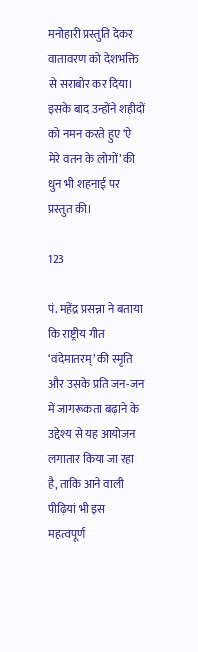मनोहारी प्रस्तुति देकर वातावरण को देशभक्ति से सराबोर कर दिया। इसके बाद उन्होंने शहीदों को नमन करते हुए ‘ऐ मेरे वतन के लोगों’ की धुन भी शहनाई पर प्रस्तुत की।

123

पं. महेंद्र प्रसन्ना ने बताया कि राष्ट्रीय गीत ‘वंदेमातरम्’ की स्मृति और उसके प्रति जन-जन में जागरूकता बढ़ाने के उद्देश्य से यह आयोजन लगातार किया जा रहा है, ताकि आने वाली पीढ़ियां भी इस महत्वपूर्ण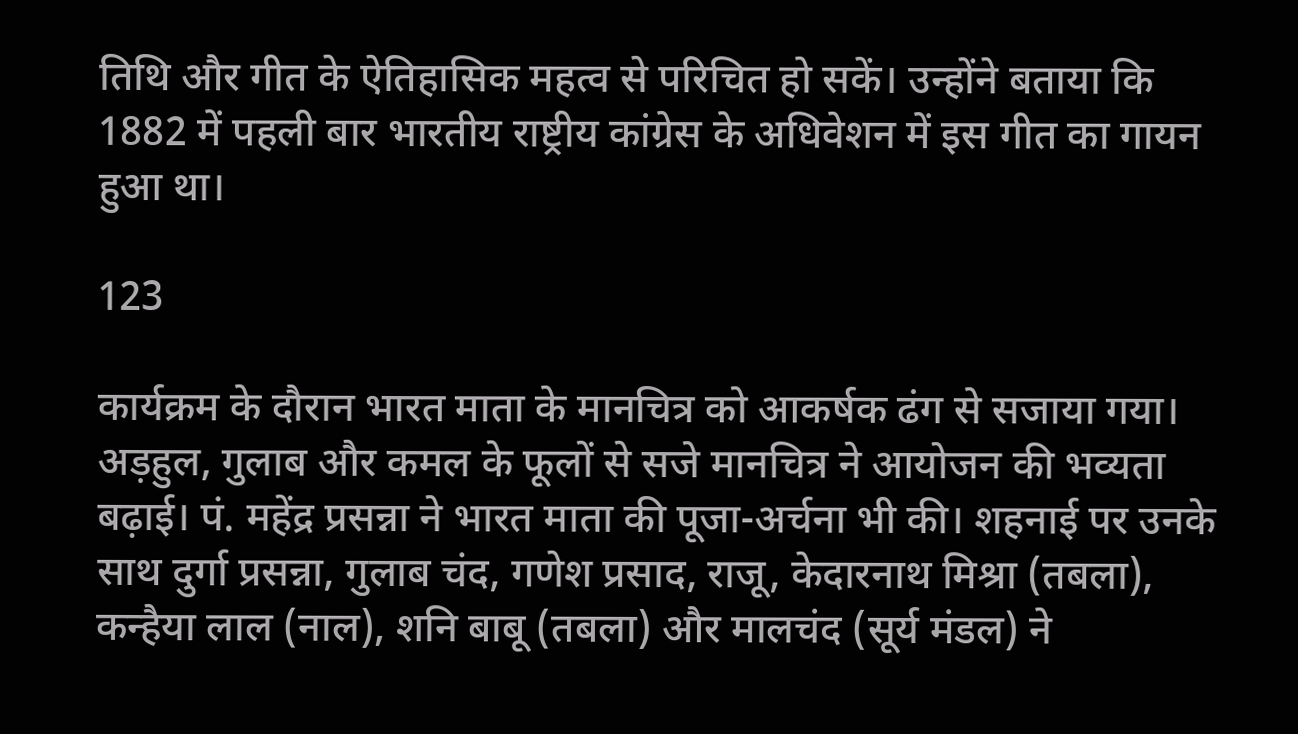तिथि और गीत के ऐतिहासिक महत्व से परिचित हो सकें। उन्होंने बताया कि 1882 में पहली बार भारतीय राष्ट्रीय कांग्रेस के अधिवेशन में इस गीत का गायन हुआ था।

123

कार्यक्रम के दौरान भारत माता के मानचित्र को आकर्षक ढंग से सजाया गया। अड़हुल, गुलाब और कमल के फूलों से सजे मानचित्र ने आयोजन की भव्यता बढ़ाई। पं. महेंद्र प्रसन्ना ने भारत माता की पूजा-अर्चना भी की। शहनाई पर उनके साथ दुर्गा प्रसन्ना, गुलाब चंद, गणेश प्रसाद, राजू, केदारनाथ मिश्रा (तबला), कन्हैया लाल (नाल), शनि बाबू (तबला) और मालचंद (सूर्य मंडल) ने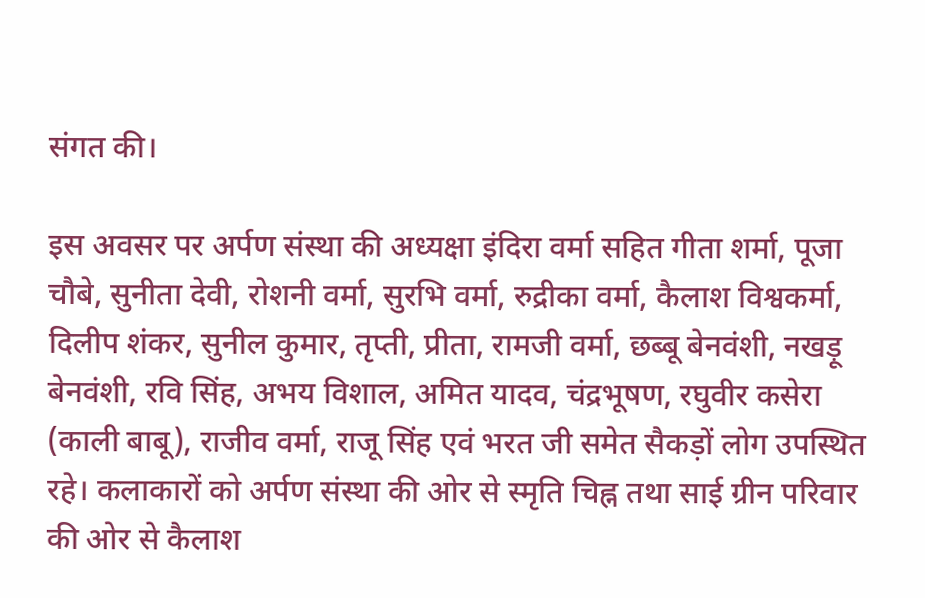संगत की।

इस अवसर पर अर्पण संस्था की अध्यक्षा इंदिरा वर्मा सहित गीता शर्मा, पूजा चौबे, सुनीता देवी, रोशनी वर्मा, सुरभि वर्मा, रुद्रीका वर्मा, कैलाश विश्वकर्मा, दिलीप शंकर, सुनील कुमार, तृप्ती, प्रीता, रामजी वर्मा, छब्बू बेनवंशी, नखड़ू बेनवंशी, रवि सिंह, अभय विशाल, अमित यादव, चंद्रभूषण, रघुवीर कसेरा (काली बाबू), राजीव वर्मा, राजू सिंह एवं भरत जी समेत सैकड़ों लोग उपस्थित रहे। कलाकारों को अर्पण संस्था की ओर से स्मृति चिह्न तथा साई ग्रीन परिवार की ओर से कैलाश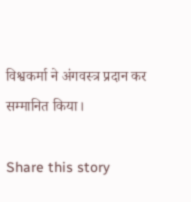विश्वकर्मा ने अंगवस्त्र प्रदान कर सम्मानित किया।

Share this story